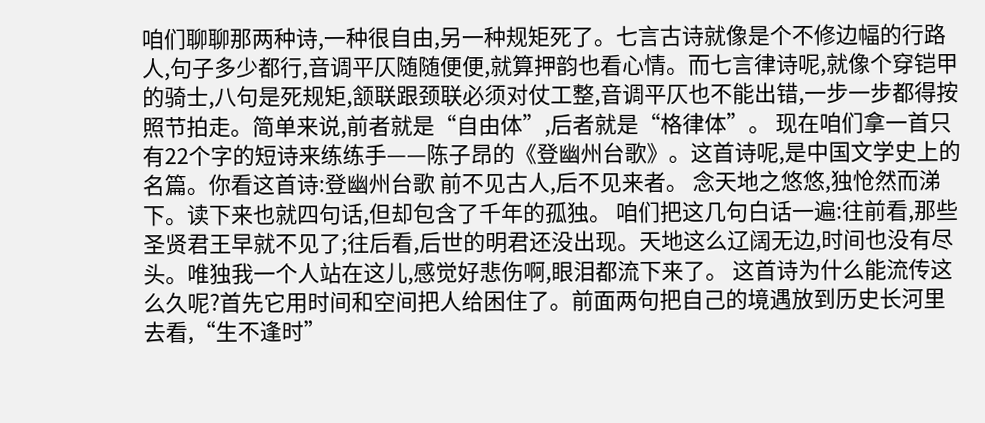咱们聊聊那两种诗,一种很自由,另一种规矩死了。七言古诗就像是个不修边幅的行路人,句子多少都行,音调平仄随随便便,就算押韵也看心情。而七言律诗呢,就像个穿铠甲的骑士,八句是死规矩,颔联跟颈联必须对仗工整,音调平仄也不能出错,一步一步都得按照节拍走。简单来说,前者就是“自由体”,后者就是“格律体”。 现在咱们拿一首只有22个字的短诗来练练手——陈子昂的《登幽州台歌》。这首诗呢,是中国文学史上的名篇。你看这首诗:登幽州台歌 前不见古人,后不见来者。 念天地之悠悠,独怆然而涕下。读下来也就四句话,但却包含了千年的孤独。 咱们把这几句白话一遍:往前看,那些圣贤君王早就不见了;往后看,后世的明君还没出现。天地这么辽阔无边,时间也没有尽头。唯独我一个人站在这儿,感觉好悲伤啊,眼泪都流下来了。 这首诗为什么能流传这么久呢?首先它用时间和空间把人给困住了。前面两句把自己的境遇放到历史长河里去看,“生不逢时”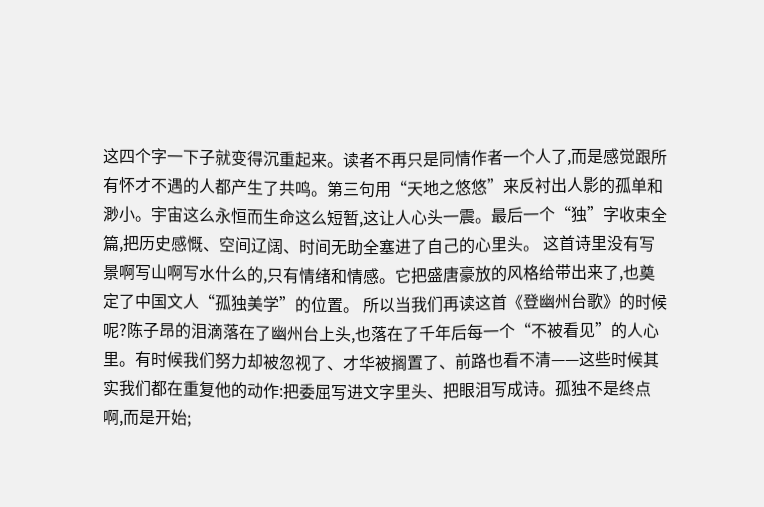这四个字一下子就变得沉重起来。读者不再只是同情作者一个人了,而是感觉跟所有怀才不遇的人都产生了共鸣。第三句用“天地之悠悠”来反衬出人影的孤单和渺小。宇宙这么永恒而生命这么短暂,这让人心头一震。最后一个“独”字收束全篇,把历史感慨、空间辽阔、时间无助全塞进了自己的心里头。 这首诗里没有写景啊写山啊写水什么的,只有情绪和情感。它把盛唐豪放的风格给带出来了,也奠定了中国文人“孤独美学”的位置。 所以当我们再读这首《登幽州台歌》的时候呢?陈子昂的泪滴落在了幽州台上头,也落在了千年后每一个“不被看见”的人心里。有时候我们努力却被忽视了、才华被搁置了、前路也看不清——这些时候其实我们都在重复他的动作:把委屈写进文字里头、把眼泪写成诗。孤独不是终点啊,而是开始;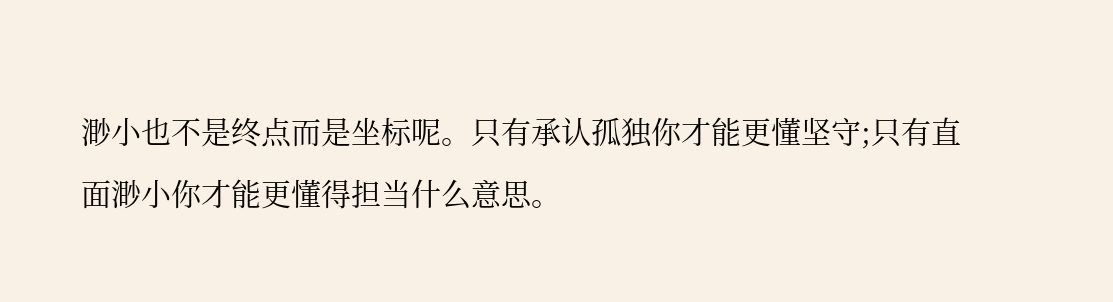渺小也不是终点而是坐标呢。只有承认孤独你才能更懂坚守;只有直面渺小你才能更懂得担当什么意思。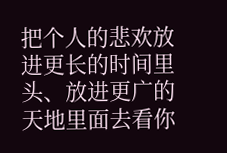把个人的悲欢放进更长的时间里头、放进更广的天地里面去看你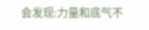会发现:力量和底气不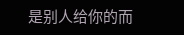是别人给你的而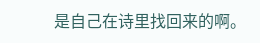是自己在诗里找回来的啊。